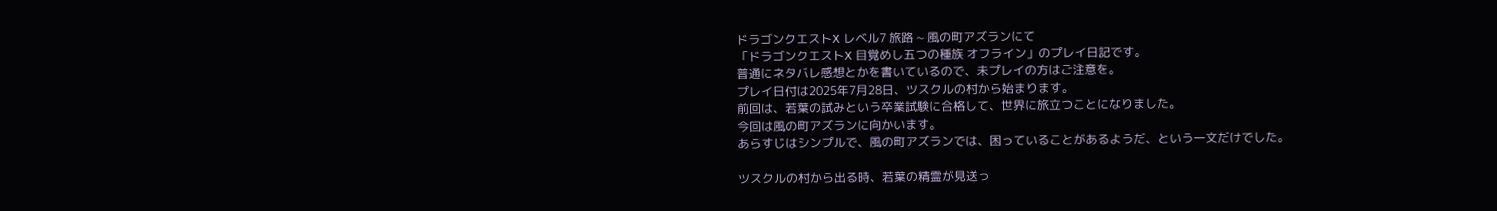ドラゴンクエストX レベル7 旅路 ~ 風の町アズランにて
「ドラゴンクエストX 目覚めし五つの種族 オフライン」のプレイ日記です。
普通にネタバレ感想とかを書いているので、未プレイの方はご注意を。
プレイ日付は2025年7月28日、ツスクルの村から始まります。
前回は、若葉の試みという卒業試験に合格して、世界に旅立つことになりました。
今回は風の町アズランに向かいます。
あらすじはシンプルで、風の町アズランでは、困っていることがあるようだ、という一文だけでした。

ツスクルの村から出る時、若葉の精霊が見送っ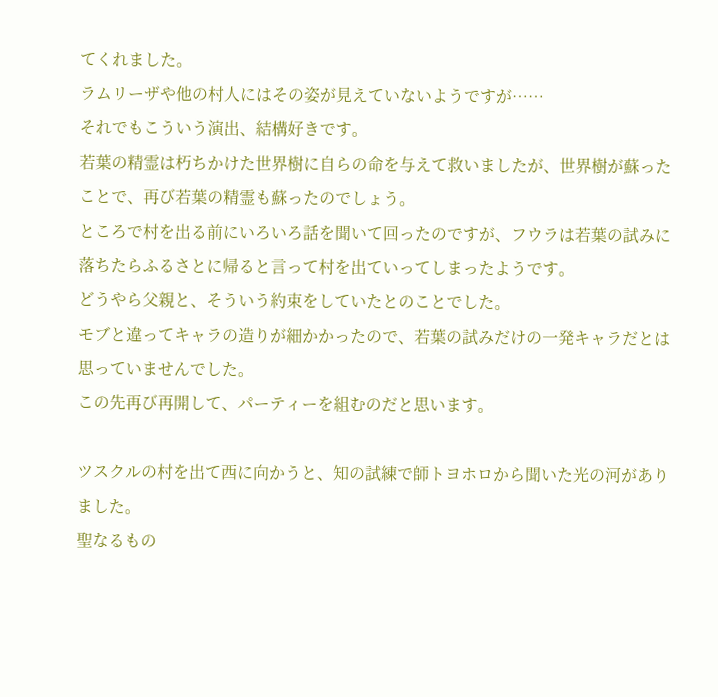てくれました。
ラムリーザや他の村人にはその姿が見えていないようですが……
それでもこういう演出、結構好きです。
若葉の精霊は朽ちかけた世界樹に自らの命を与えて救いましたが、世界樹が蘇ったことで、再び若葉の精霊も蘇ったのでしょう。
ところで村を出る前にいろいろ話を聞いて回ったのですが、フウラは若葉の試みに落ちたらふるさとに帰ると言って村を出ていってしまったようです。
どうやら父親と、そういう約束をしていたとのことでした。
モブと違ってキャラの造りが細かかったので、若葉の試みだけの一発キャラだとは思っていませんでした。
この先再び再開して、パーティーを組むのだと思います。

ツスクルの村を出て西に向かうと、知の試練で師トヨホロから聞いた光の河がありました。
聖なるもの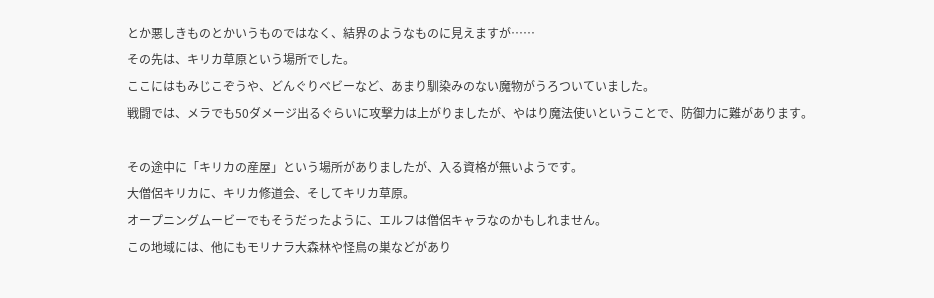とか悪しきものとかいうものではなく、結界のようなものに見えますが……
その先は、キリカ草原という場所でした。
ここにはもみじこぞうや、どんぐりベビーなど、あまり馴染みのない魔物がうろついていました。
戦闘では、メラでも50ダメージ出るぐらいに攻撃力は上がりましたが、やはり魔法使いということで、防御力に難があります。

その途中に「キリカの産屋」という場所がありましたが、入る資格が無いようです。
大僧侶キリカに、キリカ修道会、そしてキリカ草原。
オープニングムービーでもそうだったように、エルフは僧侶キャラなのかもしれません。
この地域には、他にもモリナラ大森林や怪鳥の巣などがあり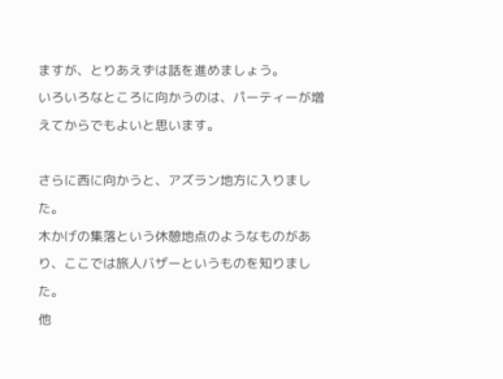ますが、とりあえずは話を進めましょう。
いろいろなところに向かうのは、パーティーが増えてからでもよいと思います。

さらに西に向かうと、アズラン地方に入りました。
木かげの集落という休憩地点のようなものがあり、ここでは旅人バザーというものを知りました。
他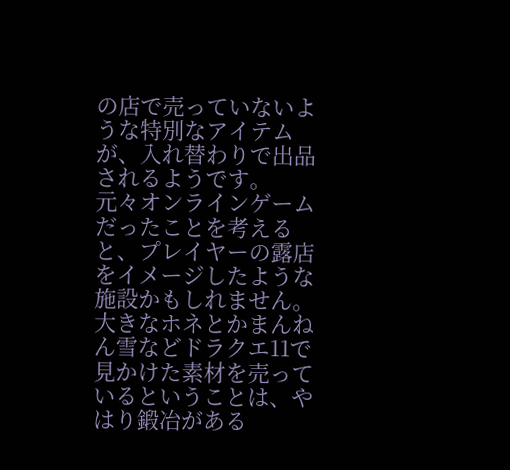の店で売っていないような特別なアイテムが、入れ替わりで出品されるようです。
元々オンラインゲームだったことを考えると、プレイヤーの露店をイメージしたような施設かもしれません。
大きなホネとかまんねん雪などドラクエ11で見かけた素材を売っているということは、やはり鍛冶がある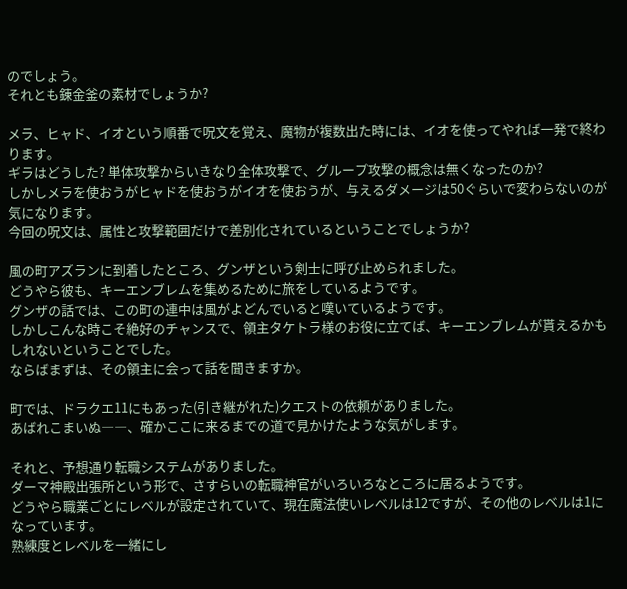のでしょう。
それとも錬金釜の素材でしょうか?

メラ、ヒャド、イオという順番で呪文を覚え、魔物が複数出た時には、イオを使ってやれば一発で終わります。
ギラはどうした? 単体攻撃からいきなり全体攻撃で、グループ攻撃の概念は無くなったのか?
しかしメラを使おうがヒャドを使おうがイオを使おうが、与えるダメージは50ぐらいで変わらないのが気になります。
今回の呪文は、属性と攻撃範囲だけで差別化されているということでしょうか?

風の町アズランに到着したところ、グンザという剣士に呼び止められました。
どうやら彼も、キーエンブレムを集めるために旅をしているようです。
グンザの話では、この町の連中は風がよどんでいると嘆いているようです。
しかしこんな時こそ絶好のチャンスで、領主タケトラ様のお役に立てば、キーエンブレムが貰えるかもしれないということでした。
ならばまずは、その領主に会って話を聞きますか。

町では、ドラクエ11にもあった(引き継がれた)クエストの依頼がありました。
あばれこまいぬ――、確かここに来るまでの道で見かけたような気がします。

それと、予想通り転職システムがありました。
ダーマ神殿出張所という形で、さすらいの転職神官がいろいろなところに居るようです。
どうやら職業ごとにレベルが設定されていて、現在魔法使いレベルは12ですが、その他のレベルは1になっています。
熟練度とレベルを一緒にし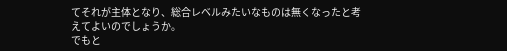てそれが主体となり、総合レベルみたいなものは無くなったと考えてよいのでしょうか。
でもと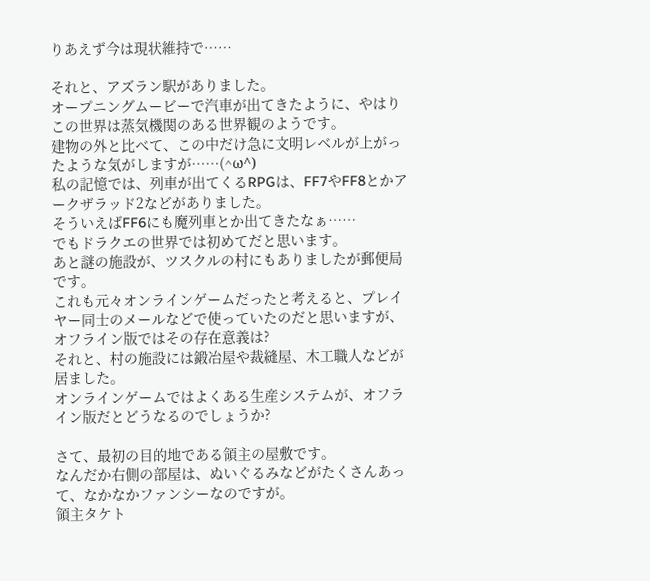りあえず今は現状維持で……

それと、アズラン駅がありました。
オープニングムービーで汽車が出てきたように、やはりこの世界は蒸気機関のある世界観のようです。
建物の外と比べて、この中だけ急に文明レベルが上がったような気がしますが……(^ω^)
私の記憶では、列車が出てくるRPGは、FF7やFF8とかアークザラッド2などがありました。
そういえばFF6にも魔列車とか出てきたなぁ……
でもドラクエの世界では初めてだと思います。
あと謎の施設が、ツスクルの村にもありましたが郵便局です。
これも元々オンラインゲームだったと考えると、プレイヤー同士のメールなどで使っていたのだと思いますが、オフライン版ではその存在意義は?
それと、村の施設には鍛冶屋や裁縫屋、木工職人などが居ました。
オンラインゲームではよくある生産システムが、オフライン版だとどうなるのでしょうか?

さて、最初の目的地である領主の屋敷です。
なんだか右側の部屋は、ぬいぐるみなどがたくさんあって、なかなかファンシーなのですが。
領主タケト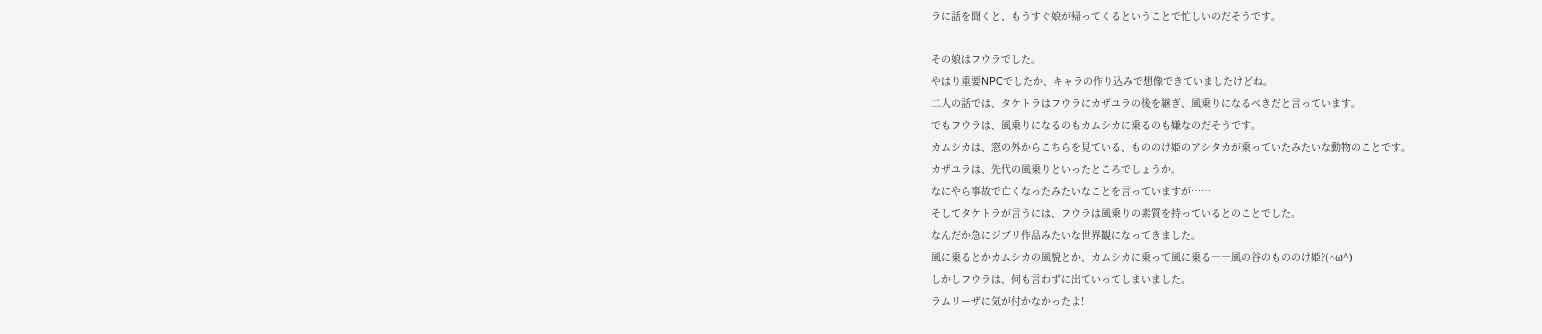ラに話を聞くと、もうすぐ娘が帰ってくるということで忙しいのだそうです。

その娘はフウラでした。
やはり重要NPCでしたか、キャラの作り込みで想像できていましたけどね。
二人の話では、タケトラはフウラにカザユラの後を継ぎ、風乗りになるべきだと言っています。
でもフウラは、風乗りになるのもカムシカに乗るのも嫌なのだそうです。
カムシカは、窓の外からこちらを見ている、もののけ姫のアシタカが乗っていたみたいな動物のことです。
カザユラは、先代の風乗りといったところでしょうか。
なにやら事故で亡くなったみたいなことを言っていますが……
そしてタケトラが言うには、フウラは風乗りの素質を持っているとのことでした。
なんだか急にジブリ作品みたいな世界観になってきました。
風に乗るとかカムシカの風貌とか、カムシカに乗って風に乗る――風の谷のもののけ姫?(^ω^)
しかしフウラは、何も言わずに出ていってしまいました。
ラムリーザに気が付かなかったよ!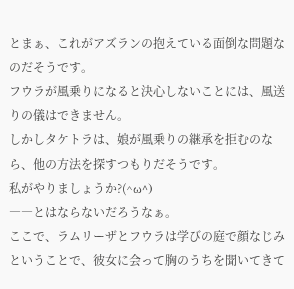とまぁ、これがアズランの抱えている面倒な問題なのだそうです。
フウラが風乗りになると決心しないことには、風送りの儀はできません。
しかしタケトラは、娘が風乗りの継承を拒むのなら、他の方法を探すつもりだそうです。
私がやりましょうか?(^ω^)
――とはならないだろうなぁ。
ここで、ラムリーザとフウラは学びの庭で顔なじみということで、彼女に会って胸のうちを聞いてきて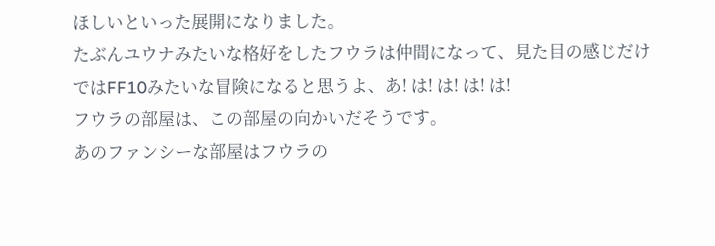ほしいといった展開になりました。
たぶんユウナみたいな格好をしたフウラは仲間になって、見た目の感じだけではFF10みたいな冒険になると思うよ、あ! は! は! は! は!
フウラの部屋は、この部屋の向かいだそうです。
あのファンシーな部屋はフウラの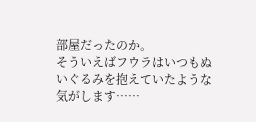部屋だったのか。
そういえばフウラはいつもぬいぐるみを抱えていたような気がします……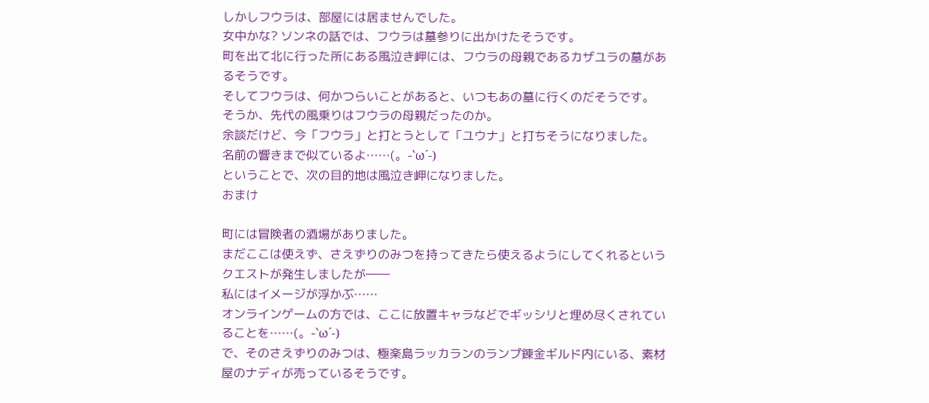しかしフウラは、部屋には居ませんでした。
女中かな? ソンネの話では、フウラは墓参りに出かけたそうです。
町を出て北に行った所にある風泣き岬には、フウラの母親であるカザユラの墓があるそうです。
そしてフウラは、何かつらいことがあると、いつもあの墓に行くのだそうです。
そうか、先代の風乗りはフウラの母親だったのか。
余談だけど、今「フウラ」と打とうとして「ユウナ」と打ちそうになりました。
名前の響きまで似ているよ……(。-`ω´-)
ということで、次の目的地は風泣き岬になりました。
おまけ

町には冒険者の酒場がありました。
まだここは使えず、さえずりのみつを持ってきたら使えるようにしてくれるというクエストが発生しましたが――
私にはイメージが浮かぶ……
オンラインゲームの方では、ここに放置キャラなどでギッシリと埋め尽くされていることを……(。-`ω´-)
で、そのさえずりのみつは、極楽島ラッカランのランプ錬金ギルド内にいる、素材屋のナディが売っているそうです。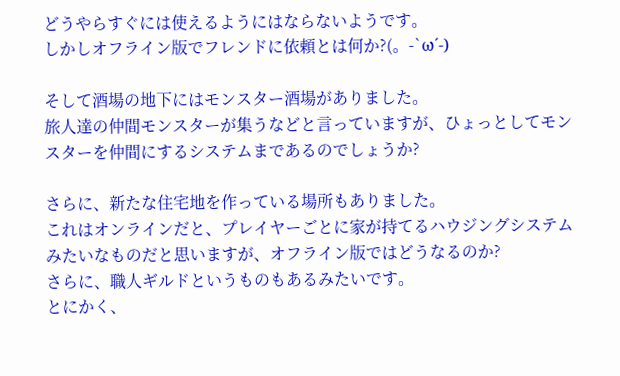どうやらすぐには使えるようにはならないようです。
しかしオフライン版でフレンドに依頼とは何か?(。-`ω´-)

そして酒場の地下にはモンスター酒場がありました。
旅人達の仲間モンスターが集うなどと言っていますが、ひょっとしてモンスターを仲間にするシステムまであるのでしょうか?

さらに、新たな住宅地を作っている場所もありました。
これはオンラインだと、プレイヤーごとに家が持てるハウジングシステムみたいなものだと思いますが、オフライン版ではどうなるのか?
さらに、職人ギルドというものもあるみたいです。
とにかく、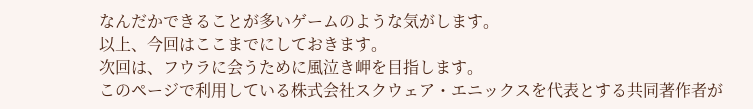なんだかできることが多いゲームのような気がします。
以上、今回はここまでにしておきます。
次回は、フウラに会うために風泣き岬を目指します。
このページで利用している株式会社スクウェア・エニックスを代表とする共同著作者が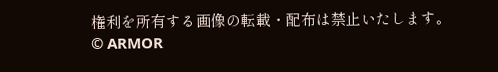権利を所有する画像の転載・配布は禁止いたします。
© ARMOR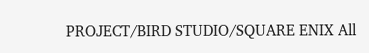PROJECT/BIRD STUDIO/SQUARE ENIX All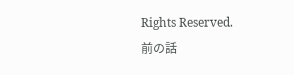Rights Reserved.
前の話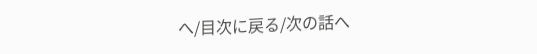へ/目次に戻る/次の話へ